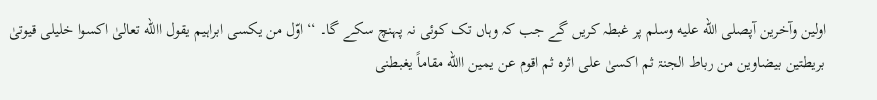اولین وآخرین آپصلى الله عليه وسلم پر غبطہ کریں گے جب کہ وہاں تک کوئی نہ پہنچ سکے گا۔ ‘‘اوّل من یکسی ابراہیم یقول االله تعالیٰ اکسوا خلیلی قیوتیٰ بریطتین بیضاوین من رباط الجنۃ ثم اکسیٰ علی اثرہ ثم اقوم عن یمین االله مقاماً یغبطنی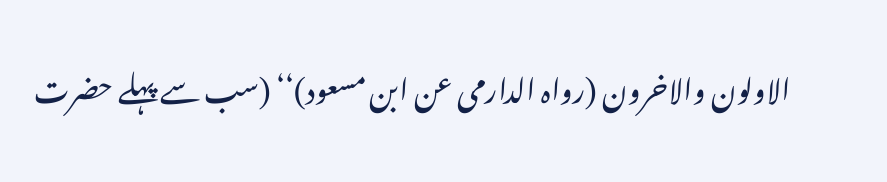الاولون والاخرون (رواہ الدارمی عن ابن مسعود)‘‘ (سب سے پہلے حضرت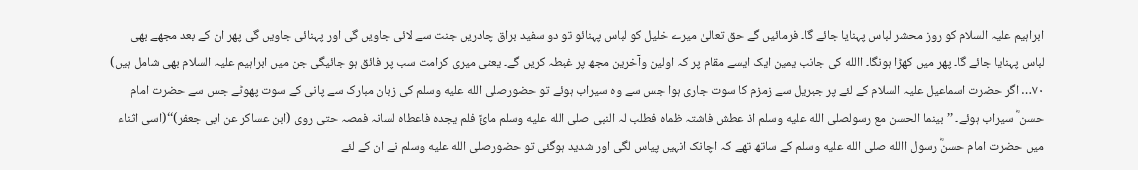ابراہیم علیہ السلام کو روز محشر لباس پہنایا جائے گا۔ فرمائیں گے حق تعالیٰ میرے خلیل کو لباس پہنائو تو دو سفید براق چادریں جنت سے لائی جاویں گی اور پہنائی جاویں گی پھر ان کے بعد مجھے بھی لباس پہنایا جائے گا۔ پھر میں کھڑا ہونگا۔ االله کی جانب یمین ایک ایسے مقام پر کہ اولین وآخرین مجھ پر غبطہ کریں گے۔ یعنی میری کرامت سب پر فائق ہو جائیگی جن میں ابراہیم علیہ السلام بھی شامل ہیں)
۷۰… اگر حضرت اسماعیل علیہ السلام کے لئے پر جبریل سے زمزم کا سوت جاری ہوا جس سے وہ سیراب ہوئے تو حضورصلى الله عليه وسلم کی زبان مبارک سے پانی کے سوت پھوٹے جس سے حضرت امام حسن ؓ سیراب ہوئے۔ ’’بینما الحسن مع رسولصلى الله عليه وسلم اذ عطش فاشتہ ظماہ فطلب لہ النبی صلى الله عليه وسلم مائً فلم یجدہ فاعطاہ لسانہ فمصہ حتی روی (ابن عساکر عن ابی جعفر)‘‘(اسی اثناء میں حضرت امام حسنؓ رسول االله صلى الله عليه وسلم کے ساتھ تھے کہ اچانک انہیں پیاس لگی اور شدید ہوگئی تو حضورصلى الله عليه وسلم نے ان کے لئے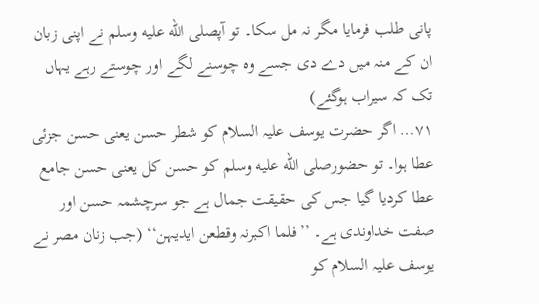پانی طلب فرمایا مگر نہ مل سکا۔ تو آپصلى الله عليه وسلم نے اپنی زبان ان کے منہ میں دے دی جسے وہ چوسنے لگے اور چوستے رہے یہاں تک کہ سیراب ہوگئے)
۷۱… اگر حضرت یوسف علیہ السلام کو شطر حسن یعنی حسن جزئی عطا ہوا۔ تو حضورصلى الله عليه وسلم کو حسن کل یعنی حسن جامع عطا کردیا گیا جس کی حقیقت جمال ہے جو سرچشمہ حسن اور صفت خداوندی ہے۔ ’’فلما اکبرنہ وقطعن ایدیہن‘‘ (جب زنان مصر نے یوسف علیہ السلام کو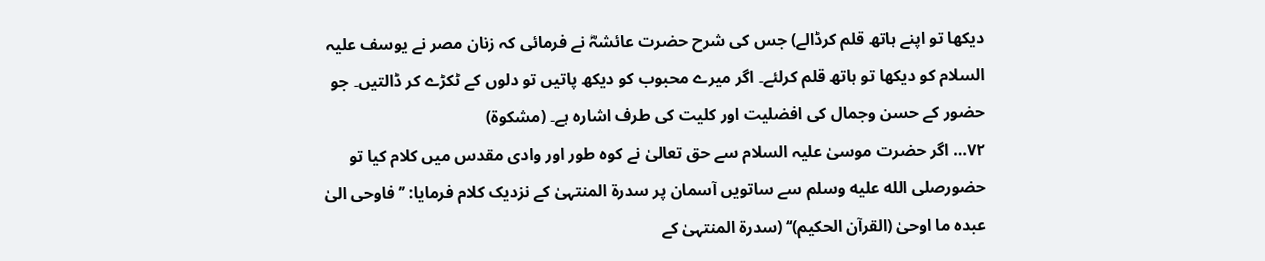دیکھا تو اپنے ہاتھ قلم کرڈالے) جس کی شرح حضرت عائشہؓ نے فرمائی کہ زنان مصر نے یوسف علیہ السلام کو دیکھا تو ہاتھ قلم کرلئے۔ اگر میرے محبوب کو دیکھ پاتیں تو دلوں کے ٹکڑے کر ڈالتیں۔ جو حضور کے حسن وجمال کی افضلیت اور کلیت کی طرف اشارہ ہے۔ (مشکوۃ)
۷۲… اگر حضرت موسیٰ علیہ السلام سے حق تعالیٰ نے کوہ طور اور وادی مقدس میں کلام کیا تو حضورصلى الله عليه وسلم سے ساتویں آسمان پر سدرۃ المنتہیٰ کے نزدیک کلام فرمایا: ’’فاوحی الیٰ عبدہ ما اوحیٰ (القرآن الحکیم)‘‘ (سدرۃ المنتہیٰ کے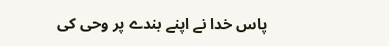پاس خدا نے اپنے بندے پر وحی کی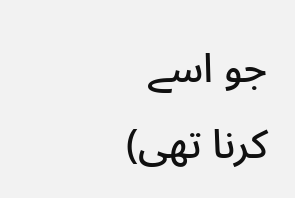جو اسے کرنا تھی)